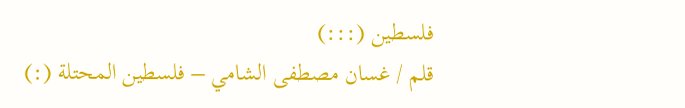فلسطين (:::)
قلم / غسان مصطفى الشامي – فلسطين المحتلة (:)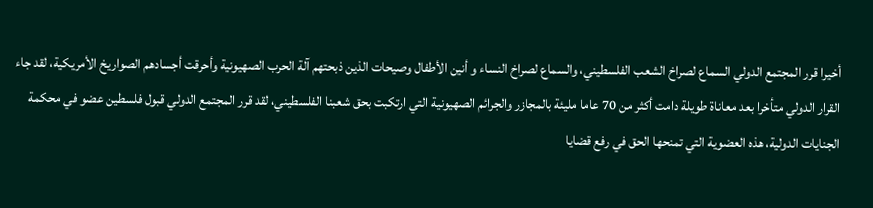أخيرا قرر المجتمع الدولي السماع لصراخ الشعب الفلسطيني، والسماع لصراخ النساء و أنين الأطفال وصيحات الذين ذبحتهم آلة الحرب الصهيونية وأحرقت أجسادهم الصواريخ الأمريكية، لقد جاء القرار الدولي متأخرا بعد معاناة طويلة دامت أكثر من 70 عاما مليئة بالمجازر والجرائم الصهيونية التي ارتكبت بحق شعبنا الفلسطيني، لقد قرر المجتمع الدولي قبول فلسطين عضو في محكمة الجنايات الدولية، هذه العضوية التي تمنحها الحق في رفع قضايا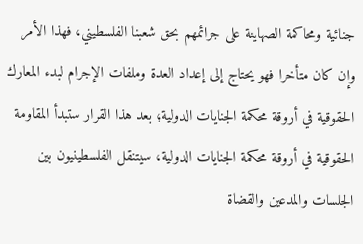جنائية ومحاكمة الصهاينة على جرائمهم بحق شعبنا الفلسطيني، فهذا الأمر وإن كان متأخرا فهو يحتاج إلى إعداد العدة وملفات الإجرام لبدء المعارك الحقوقية في أروقة محكمة الجنايات الدولية؛ بعد هذا القرار ستبدأ المقاومة الحقوقية في أروقة محكمة الجنايات الدولية، سيتنقل الفلسطينيون بين الجلسات والمدعين والقضاة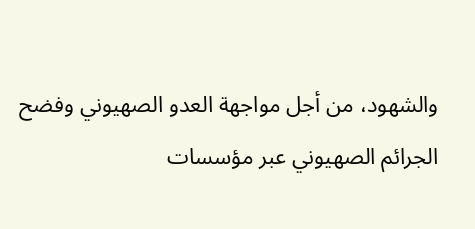والشهود، من أجل مواجهة العدو الصهيوني وفضح الجرائم الصهيوني عبر مؤسسات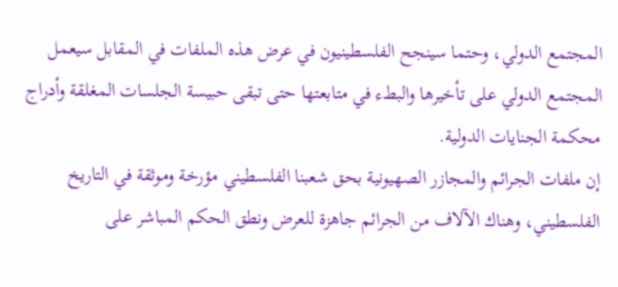المجتمع الدولي، وحتما سينجح الفلسطينيون في عرض هذه الملفات في المقابل سيعمل المجتمع الدولي على تأخيرها والبطء في متابعتها حتى تبقى حبيسة الجلسات المغلقة وأدراج محكمة الجنايات الدولية.
إن ملفات الجرائم والمجازر الصهيونية بحق شعبنا الفلسطيني مؤرخة وموثقة في التاريخ الفلسطيني، وهناك الآلاف من الجرائم جاهزة للعرض ونطق الحكم المباشر على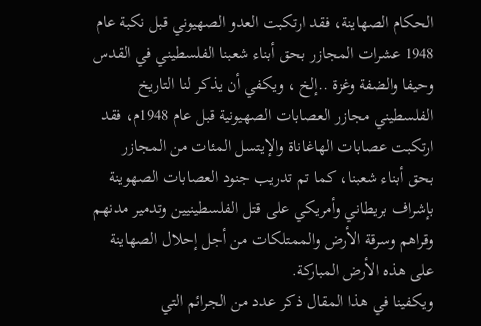الحكام الصهاينة، فقد ارتكبت العدو الصهيوني قبل نكبة عام 1948 عشرات المجازر بحق أبناء شعبنا الفلسطيني في القدس وحيفا والضفة وغزة ..إلخ ، ويكفي أن يذكر لنا التاريخ الفلسطيني مجازر العصابات الصهيونية قبل عام 1948م، فقد ارتكبت عصابات الهاغاناة والإيتسل المئات من المجازر بحق أبناء شعبنا، كما تم تدريب جنود العصابات الصهوينة بإشراف بريطاني وأمريكي على قتل الفلسطينيين وتدمير مدنهم وقراهم وسرقة الأرض والممتلكات من أجل إحلال الصهاينة على هذه الأرض المباركة.
ويكفينا في هذا المقال ذكر عدد من الجرائم التي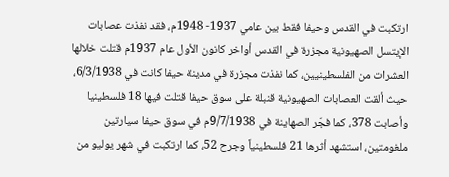ارتكبت في القدس وحيفا فقط بين عامي 1937- 1948م، فقد نفذت عصابات الإيتسل الصهيونية مجزرة في القدس أواخر كانون الأول عام 1937م قتلت خلالها العشرات من الفلسطينيين، كما نفذت مجزرة في مدينة حيفا كانت في 6/3/1938، حيث ألقت العصابات الصهيونية قنبلة على سوق حيفا قتلت فيها 18 فلسطينيا وأصابت 378، كما فجّر الصهاينة في 9/7/1938م في سوق حيفا سيارتين ملغومتين، استشهد أثرها 21 فلسطينياً وجرح 52، كما ارتكبت في شهر يوليو من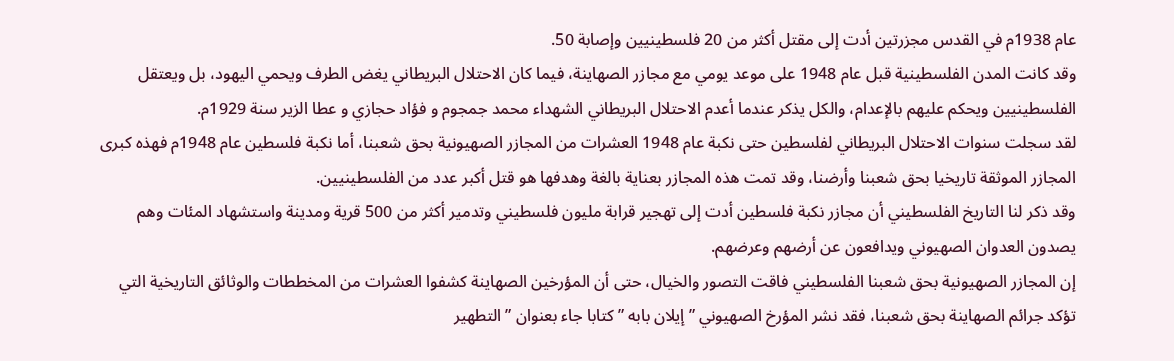عام 1938م في القدس مجزرتين أدت إلى مقتل أكثر من 20 فلسطينيين وإصابة 50.
وقد كانت المدن الفلسطينية قبل عام 1948 على موعد يومي مع مجازر الصهاينة، فيما كان الاحتلال البريطاني يغض الطرف ويحمي اليهود، بل ويعتقل الفلسطينيين ويحكم عليهم بالإعدام، والكل يذكر عندما أعدم الاحتلال البريطاني الشهداء محمد جمجوم و فؤاد حجازي و عطا الزير سنة 1929م.
لقد سجلت سنوات الاحتلال البريطاني لفلسطين حتى نكبة عام 1948 العشرات من المجازر الصهيونية بحق شعبنا، أما نكبة فلسطين عام 1948م فهذه كبرى المجازر الموثقة تاريخيا بحق شعبنا وأرضنا، وقد تمت هذه المجازر بعناية بالغة وهدفها هو قتل أكبر عدد من الفلسطينيين.
وقد ذكر لنا التاريخ الفلسطيني أن مجازر نكبة فلسطين أدت إلى تهجير قرابة مليون فلسطيني وتدمير أكثر من 500 قرية ومدينة واستشهاد المئات وهم يصدون العدوان الصهيوني ويدافعون عن أرضهم وعرضهم.
إن المجازر الصهيونية بحق شعبنا الفلسطيني فاقت التصور والخيال، حتى أن المؤرخين الصهاينة كشفوا العشرات من المخططات والوثائق التاريخية التي تؤكد جرائم الصهاينة بحق شعبنا، فقد نشر المؤرخ الصهيوني ” إيلان بابه ” كتابا جاء بعنوان ” التطهير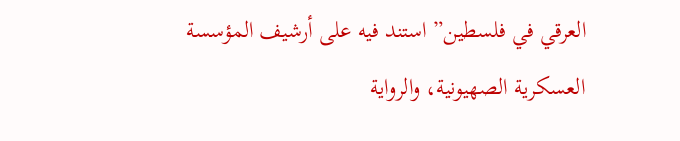العرقي في فلسطين” استند فيه على أرشيف المؤسسة العسكرية الصهيونية، والرواية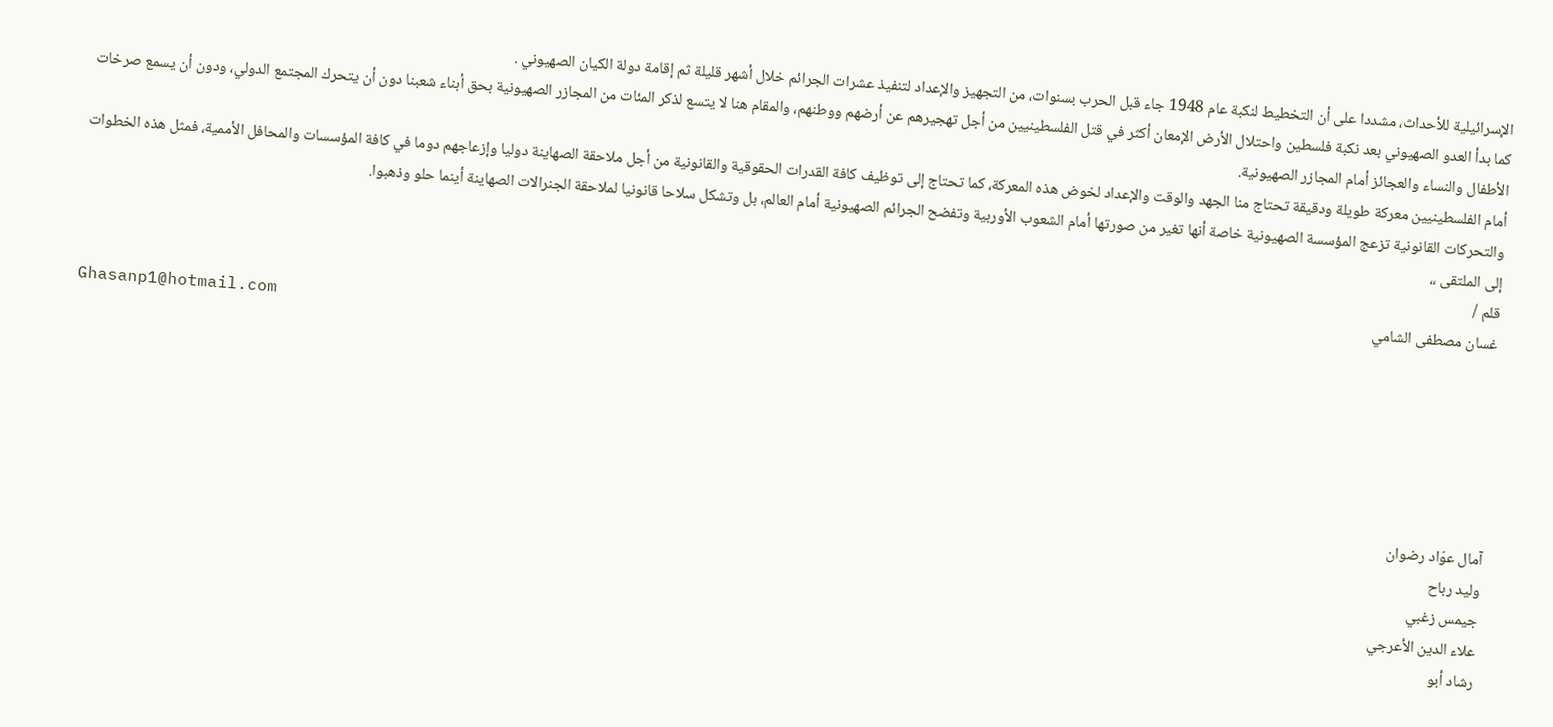الإسرائيلية للأحداث، مشددا على أن التخطيط لنكبة عام 1948 جاء قبل الحرب بسنوات، من التجهيز والإعداد لتنفيذ عشرات الجرائم خلال أشهر قليلة ثم إقامة دولة الكيان الصهيوني .
كما بدأ العدو الصهيوني بعد نكبة فلسطين واحتلال الأرض الإمعان أكثر في قتل الفلسطينيين من أجل تهجيرهم عن أرضهم ووطنهم، والمقام هنا لا يتسع لذكر المئات من المجازر الصهيونية بحق أبناء شعبنا دون أن يتحرك المجتمع الدولي، ودون أن يسمع صرخات الأطفال والنساء والعجائز أمام المجازر الصهيونية.
أمام الفلسطينيين معركة طويلة ودقيقة تحتاج منا الجهد والوقت والإعداد لخوض هذه المعركة، كما تحتاج إلى توظيف كافة القدرات الحقوقية والقانونية من أجل ملاحقة الصهاينة دوليا وإزعاجهم دوما في كافة المؤسسات والمحافل الأممية، فمثل هذه الخطوات والتحركات القانونية تزعج المؤسسة الصهيونية خاصة أنها تغير من صورتها أمام الشعوب الأوربية وتفضح الجرائم الصهيونية أمام العالم، بل وتشكل سلاحا قانونيا لملاحقة الجنرالات الصهاينة أينما حلو وذهبوا.
إلى الملتقى ،،
قلم /
غسان مصطفى الشامي
Ghasanp1@hotmail.com





آمال عوّاد رضوان
وليد رباح
جيمس زغبي
علاء الدين الأعرجي
رشاد أبو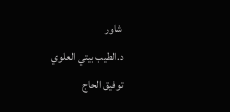شاور
د.الطيب بيتي العلوي
توفيق الحاج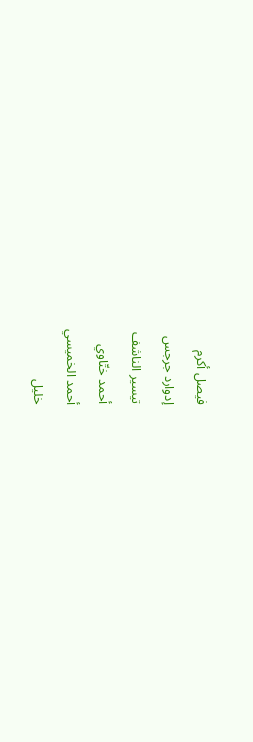فيصل أكرم
إدوارد جرجس
تيسير الناشف
أحمد ختّاوي
أحمد الخميسي
خليل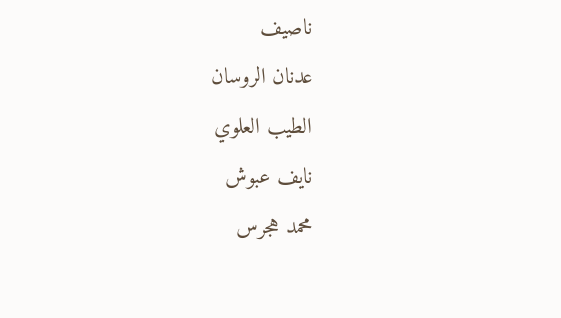ناصيف
عدنان الروسان
الطيب العلوي
نايف عبوش
محمد هجرس